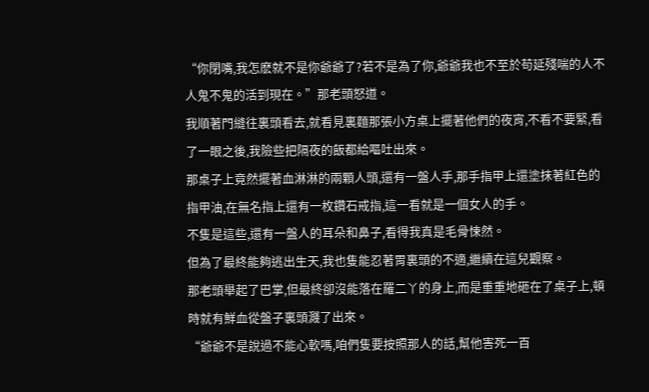“你閉嘴,我怎麽就不是你爺爺了?若不是為了你,爺爺我也不至於苟延殘喘的人不人鬼不鬼的活到現在。”那老頭怒道。
我順著門縫往裏頭看去,就看見裏麵那張小方桌上擺著他們的夜宵,不看不要緊,看了一眼之後,我險些把隔夜的飯都給嘔吐出來。
那桌子上竟然擺著血淋淋的兩顆人頭,還有一盤人手,那手指甲上還塗抹著紅色的指甲油,在無名指上還有一枚鑽石戒指,這一看就是一個女人的手。
不隻是這些,還有一盤人的耳朵和鼻子,看得我真是毛骨悚然。
但為了最終能夠逃出生天,我也隻能忍著胃裏頭的不適,繼續在這兒觀察。
那老頭舉起了巴掌,但最終卻沒能落在羅二丫的身上,而是重重地砸在了桌子上,頓時就有鮮血從盤子裏頭濺了出來。
“爺爺不是說過不能心軟嗎,咱們隻要按照那人的話,幫他害死一百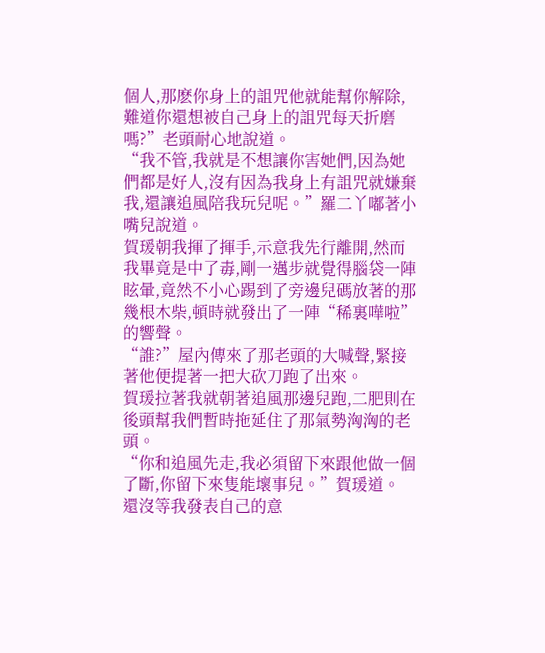個人,那麽你身上的詛咒他就能幫你解除,難道你還想被自己身上的詛咒每天折磨嗎?”老頭耐心地說道。
“我不管,我就是不想讓你害她們,因為她們都是好人,沒有因為我身上有詛咒就嫌棄我,還讓追風陪我玩兒呢。”羅二丫嘟著小嘴兒說道。
賀瑗朝我揮了揮手,示意我先行離開,然而我畢竟是中了毒,剛一邁步就覺得腦袋一陣眩暈,竟然不小心踢到了旁邊兒碼放著的那幾根木柴,頓時就發出了一陣“稀裏嘩啦”的響聲。
“誰?”屋內傳來了那老頭的大喊聲,緊接著他便提著一把大砍刀跑了出來。
賀瑗拉著我就朝著追風那邊兒跑,二肥則在後頭幫我們暫時拖延住了那氣勢洶洶的老頭。
“你和追風先走,我必須留下來跟他做一個了斷,你留下來隻能壞事兒。”賀瑗道。
還沒等我發表自己的意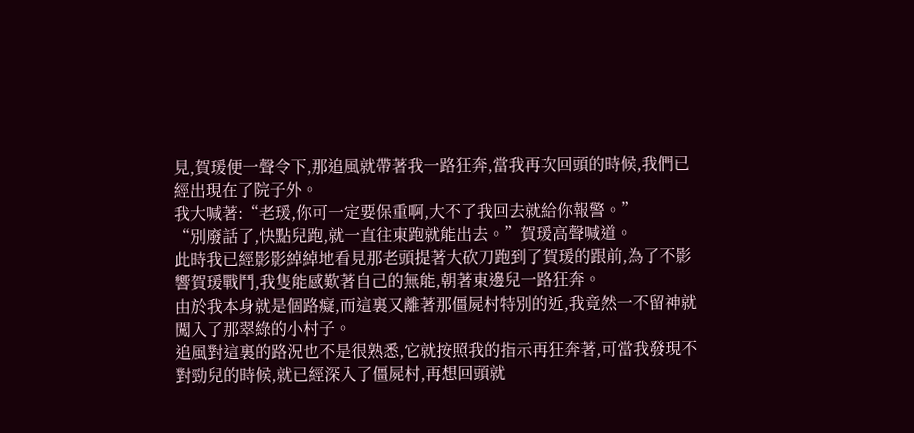見,賀瑗便一聲令下,那追風就帶著我一路狂奔,當我再次回頭的時候,我們已經出現在了院子外。
我大喊著:“老瑗,你可一定要保重啊,大不了我回去就給你報警。”
“別廢話了,快點兒跑,就一直往東跑就能出去。”賀瑗高聲喊道。
此時我已經影影綽綽地看見那老頭提著大砍刀跑到了賀瑗的跟前,為了不影響賀瑗戰鬥,我隻能感歎著自己的無能,朝著東邊兒一路狂奔。
由於我本身就是個路癡,而這裏又離著那僵屍村特別的近,我竟然一不留神就闖入了那翠綠的小村子。
追風對這裏的路況也不是很熟悉,它就按照我的指示再狂奔著,可當我發現不對勁兒的時候,就已經深入了僵屍村,再想回頭就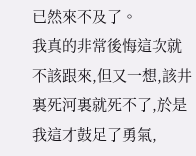已然來不及了。
我真的非常後悔這次就不該跟來,但又一想,該井裏死河裏就死不了,於是我這才鼓足了勇氣,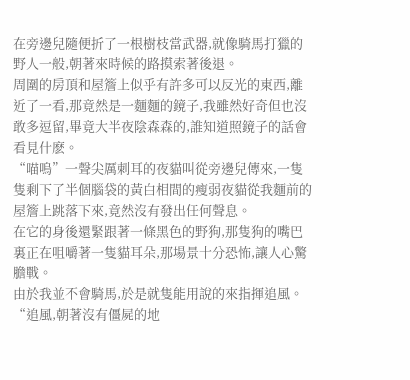在旁邊兒隨便折了一根樹枝當武器,就像騎馬打獵的野人一般,朝著來時候的路摸索著後退。
周圍的房頂和屋簷上似乎有許多可以反光的東西,離近了一看,那竟然是一麵麵的鏡子,我雖然好奇但也沒敢多逗留,畢竟大半夜陰森森的,誰知道照鏡子的話會看見什麽。
“喵嗚”一聲尖厲刺耳的夜貓叫從旁邊兒傳來,一隻隻剩下了半個腦袋的黃白相間的瘦弱夜貓從我麵前的屋簷上跳落下來,竟然沒有發出任何聲息。
在它的身後還緊跟著一條黑色的野狗,那隻狗的嘴巴裏正在咀嚼著一隻貓耳朵,那場景十分恐怖,讓人心驚膽戰。
由於我並不會騎馬,於是就隻能用說的來指揮追風。
“追風,朝著沒有僵屍的地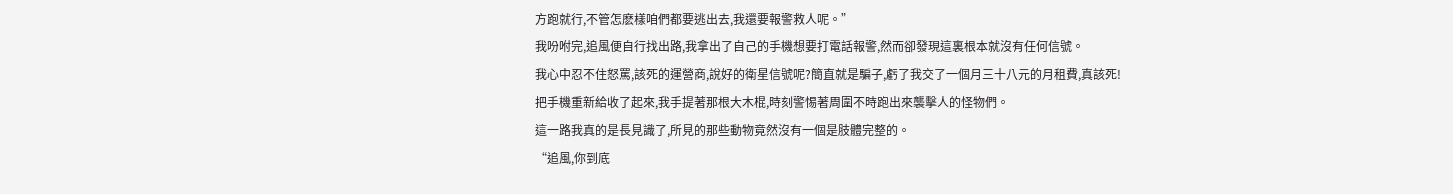方跑就行,不管怎麽樣咱們都要逃出去,我還要報警救人呢。”
我吩咐完,追風便自行找出路,我拿出了自己的手機想要打電話報警,然而卻發現這裏根本就沒有任何信號。
我心中忍不住怒罵,該死的運營商,說好的衛星信號呢?簡直就是騙子,虧了我交了一個月三十八元的月租費,真該死!
把手機重新給收了起來,我手提著那根大木棍,時刻警惕著周圍不時跑出來襲擊人的怪物們。
這一路我真的是長見識了,所見的那些動物竟然沒有一個是肢體完整的。
“追風,你到底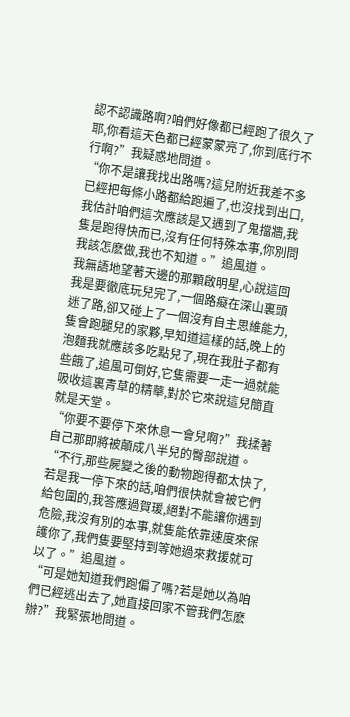認不認識路啊?咱們好像都已經跑了很久了耶,你看這天色都已經蒙蒙亮了,你到底行不行啊?”我疑惑地問道。
“你不是讓我找出路嗎?這兒附近我差不多已經把每條小路都給跑遍了,也沒找到出口,我估計咱們這次應該是又遇到了鬼擋牆,我隻是跑得快而已,沒有任何特殊本事,你別問我該怎麽做,我也不知道。”追風道。
我無語地望著天邊的那顆啟明星,心說這回我是要徹底玩兒完了,一個路癡在深山裏頭迷了路,卻又碰上了一個沒有自主思維能力,隻會跑腿兒的家夥,早知道這樣的話,晚上的泡麵我就應該多吃點兒了,現在我肚子都有些餓了,追風可倒好,它隻需要一走一過就能吸收這裏青草的精華,對於它來說這兒簡直就是天堂。
“你要不要停下來休息一會兒啊?”我揉著自己那即將被顛成八半兒的臀部說道。
“不行,那些屍變之後的動物跑得都太快了,若是我一停下來的話,咱們很快就會被它們給包圍的,我答應過賀瑗,絕對不能讓你遇到危險,我沒有別的本事,就隻能依靠速度來保護你了,我們隻要堅持到等她過來救援就可以了。”追風道。
“可是她知道我們跑偏了嗎?若是她以為咱們已經逃出去了,她直接回家不管我們怎麽辦?”我緊張地問道。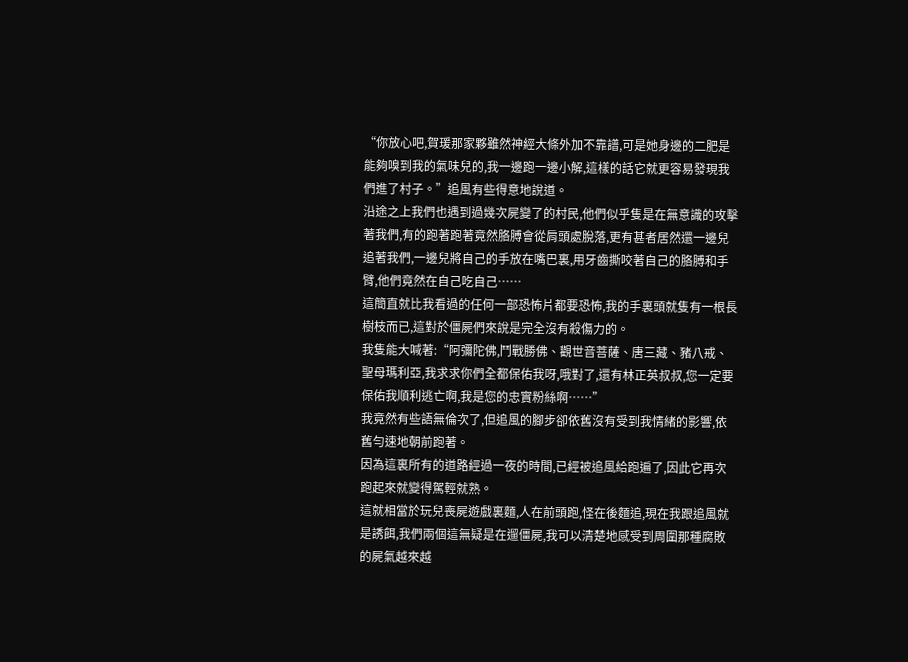“你放心吧,賀瑗那家夥雖然神經大條外加不靠譜,可是她身邊的二肥是能夠嗅到我的氣味兒的,我一邊跑一邊小解,這樣的話它就更容易發現我們進了村子。”追風有些得意地說道。
沿途之上我們也遇到過幾次屍變了的村民,他們似乎隻是在無意識的攻擊著我們,有的跑著跑著竟然胳膊會從肩頭處脫落,更有甚者居然還一邊兒追著我們,一邊兒將自己的手放在嘴巴裏,用牙齒撕咬著自己的胳膊和手臂,他們竟然在自己吃自己……
這簡直就比我看過的任何一部恐怖片都要恐怖,我的手裏頭就隻有一根長樹枝而已,這對於僵屍們來說是完全沒有殺傷力的。
我隻能大喊著:“阿彌陀佛,鬥戰勝佛、觀世音菩薩、唐三藏、豬八戒、聖母瑪利亞,我求求你們全都保佑我呀,哦對了,還有林正英叔叔,您一定要保佑我順利逃亡啊,我是您的忠實粉絲啊……”
我竟然有些語無倫次了,但追風的腳步卻依舊沒有受到我情緒的影響,依舊勻速地朝前跑著。
因為這裏所有的道路經過一夜的時間,已經被追風給跑遍了,因此它再次跑起來就變得駕輕就熟。
這就相當於玩兒喪屍遊戲裏麵,人在前頭跑,怪在後麵追,現在我跟追風就是誘餌,我們兩個這無疑是在遛僵屍,我可以清楚地感受到周圍那種腐敗的屍氣越來越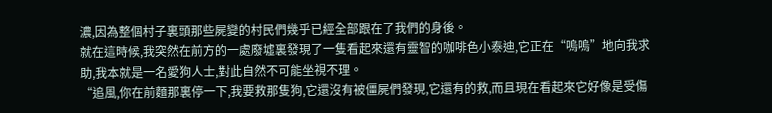濃,因為整個村子裏頭那些屍變的村民們幾乎已經全部跟在了我們的身後。
就在這時候,我突然在前方的一處廢墟裏發現了一隻看起來還有靈智的咖啡色小泰迪,它正在“嗚嗚”地向我求助,我本就是一名愛狗人士,對此自然不可能坐視不理。
“追風,你在前麵那裏停一下,我要救那隻狗,它還沒有被僵屍們發現,它還有的救,而且現在看起來它好像是受傷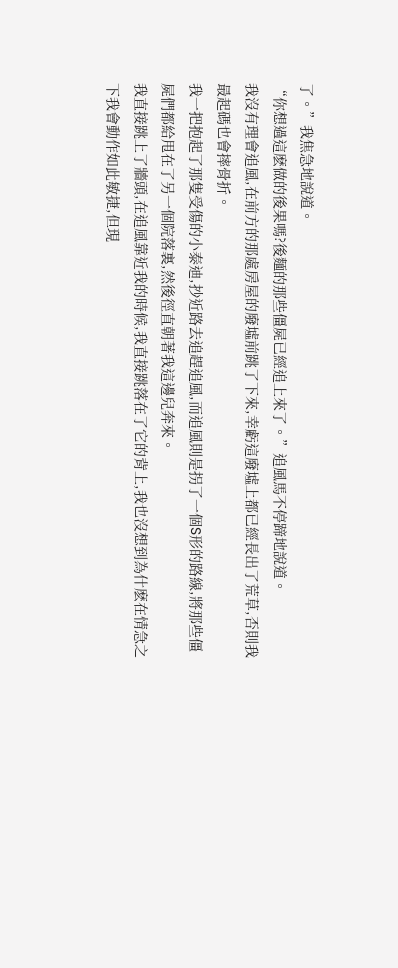了。”我焦急地說道。
“你想過這麽做的後果嗎?後麵的那些僵屍已經追上來了。”追風馬不停蹄地說道。
我沒有理會追風,在前方的那處房屋的廢墟前跳了下來,幸虧這廢墟上都已經長出了荒草,否則我最起碼也會摔骨折。
我一把抱起了那隻受傷的小泰迪,抄近路去追趕追風,而追風則是拐了一個S形的路線,將那些僵屍們都給甩在了另一個院落裏,然後徑直朝著我這邊兒奔來。
我直接跳上了牆頭,在追風靠近我的時候,我直接跳落在了它的背上,我也沒想到為什麽在情急之下我會動作如此敏捷,但現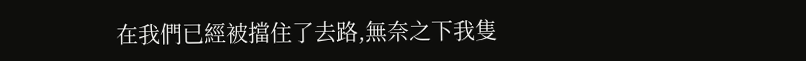在我們已經被擋住了去路,無奈之下我隻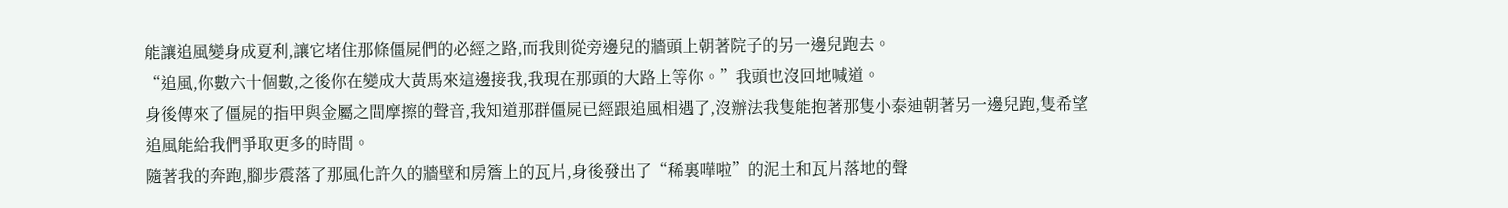能讓追風變身成夏利,讓它堵住那條僵屍們的必經之路,而我則從旁邊兒的牆頭上朝著院子的另一邊兒跑去。
“追風,你數六十個數,之後你在變成大黃馬來這邊接我,我現在那頭的大路上等你。”我頭也沒回地喊道。
身後傳來了僵屍的指甲與金屬之間摩擦的聲音,我知道那群僵屍已經跟追風相遇了,沒辦法我隻能抱著那隻小泰迪朝著另一邊兒跑,隻希望追風能給我們爭取更多的時間。
隨著我的奔跑,腳步震落了那風化許久的牆壁和房簷上的瓦片,身後發出了“稀裏嘩啦”的泥土和瓦片落地的聲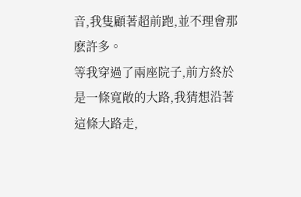音,我隻顧著超前跑,並不理會那麽許多。
等我穿過了兩座院子,前方終於是一條寬敞的大路,我猜想沿著這條大路走,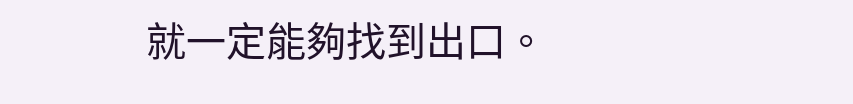就一定能夠找到出口。